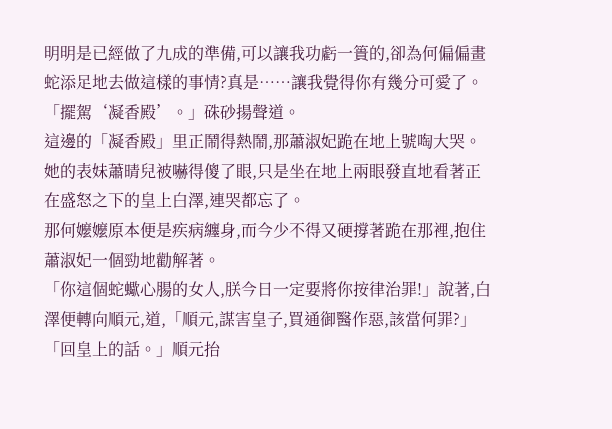明明是已經做了九成的準備,可以讓我功虧一簣的,卻為何偏偏畫蛇添足地去做這樣的事情?真是……讓我覺得你有幾分可愛了。
「擺駕‘凝香殿’。」硃砂揚聲道。
這邊的「凝香殿」里正鬧得熱鬧,那蕭淑妃跪在地上號啕大哭。她的表妹蕭晴兒被嚇得傻了眼,只是坐在地上兩眼發直地看著正在盛怒之下的皇上白澤,連哭都忘了。
那何嬤嬤原本便是疾病纏身,而今少不得又硬撐著跪在那裡,抱住蕭淑妃一個勁地勸解著。
「你這個蛇蠍心腸的女人,朕今日一定要將你按律治罪!」說著,白澤便轉向順元,道,「順元,謀害皇子,買通御醫作惡,該當何罪?」
「回皇上的話。」順元抬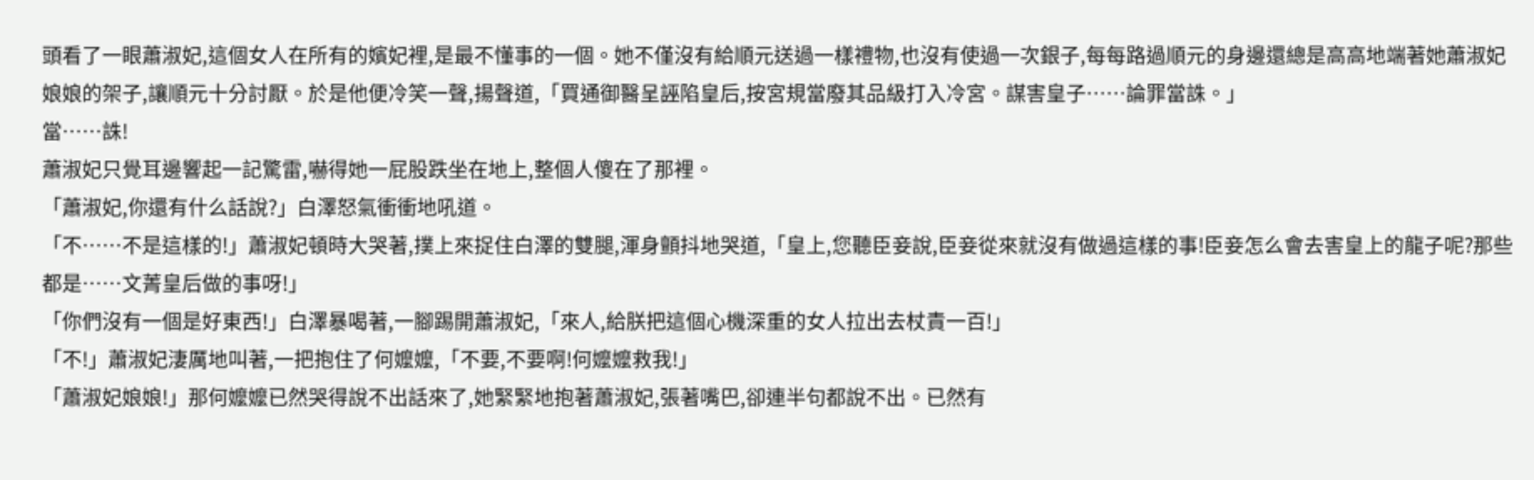頭看了一眼蕭淑妃,這個女人在所有的嬪妃裡,是最不懂事的一個。她不僅沒有給順元送過一樣禮物,也沒有使過一次銀子,每每路過順元的身邊還總是高高地端著她蕭淑妃娘娘的架子,讓順元十分討厭。於是他便冷笑一聲,揚聲道,「買通御醫呈誣陷皇后,按宮規當廢其品級打入冷宮。謀害皇子……論罪當誅。」
當……誅!
蕭淑妃只覺耳邊響起一記驚雷,嚇得她一屁股跌坐在地上,整個人傻在了那裡。
「蕭淑妃,你還有什么話說?」白澤怒氣衝衝地吼道。
「不……不是這樣的!」蕭淑妃頓時大哭著,撲上來捉住白澤的雙腿,渾身顫抖地哭道,「皇上,您聽臣妾說,臣妾從來就沒有做過這樣的事!臣妾怎么會去害皇上的龍子呢?那些都是……文菁皇后做的事呀!」
「你們沒有一個是好東西!」白澤暴喝著,一腳踢開蕭淑妃,「來人,給朕把這個心機深重的女人拉出去杖責一百!」
「不!」蕭淑妃淒厲地叫著,一把抱住了何嬤嬤,「不要,不要啊!何嬤嬤救我!」
「蕭淑妃娘娘!」那何嬤嬤已然哭得說不出話來了,她緊緊地抱著蕭淑妃,張著嘴巴,卻連半句都說不出。已然有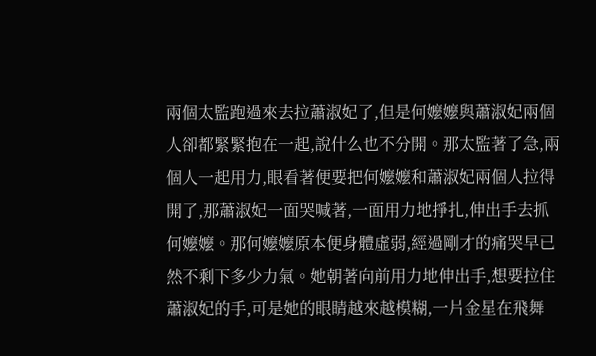兩個太監跑過來去拉蕭淑妃了,但是何嬤嬤與蕭淑妃兩個人卻都緊緊抱在一起,說什么也不分開。那太監著了急,兩個人一起用力,眼看著便要把何嬤嬤和蕭淑妃兩個人拉得開了,那蕭淑妃一面哭喊著,一面用力地掙扎,伸出手去抓何嬤嬤。那何嬤嬤原本便身體虛弱,經過剛才的痛哭早已然不剩下多少力氣。她朝著向前用力地伸出手,想要拉住蕭淑妃的手,可是她的眼睛越來越模糊,一片金星在飛舞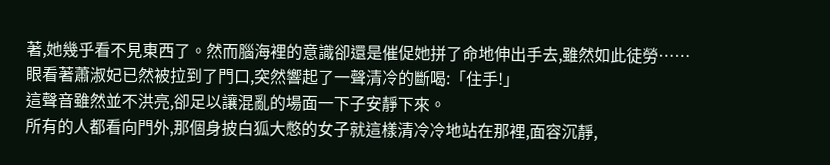著,她幾乎看不見東西了。然而腦海裡的意識卻還是催促她拼了命地伸出手去,雖然如此徒勞……
眼看著蕭淑妃已然被拉到了門口,突然響起了一聲清冷的斷喝:「住手!」
這聲音雖然並不洪亮,卻足以讓混亂的場面一下子安靜下來。
所有的人都看向門外,那個身披白狐大憋的女子就這樣清冷冷地站在那裡,面容沉靜,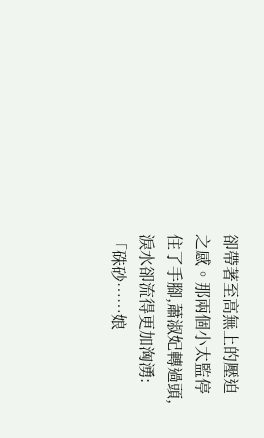卻帶著至高無上的壓迫之感。那兩個小太監停住了手腳,蕭淑妃轉過頭,淚水卻流得更加洶湧:「硃砂……娘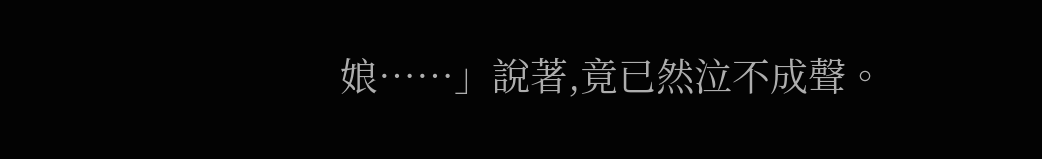娘……」說著,竟已然泣不成聲。